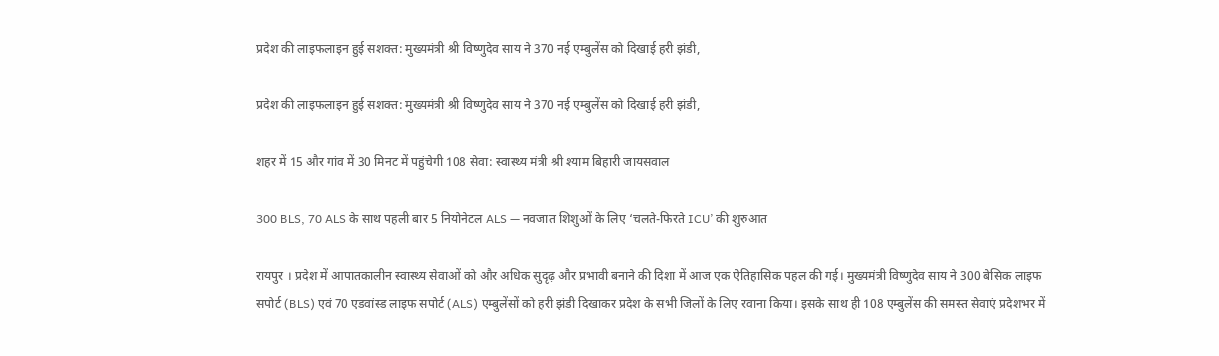प्रदेश की लाइफलाइन हुई सशक्त: मुख्यमंत्री श्री विष्णुदेव साय ने 370 नई एम्बुलेंस को दिखाई हरी झंडी,

प्रदेश की लाइफलाइन हुई सशक्त: मुख्यमंत्री श्री विष्णुदेव साय ने 370 नई एम्बुलेंस को दिखाई हरी झंडी,

शहर में 15 और गांव में 30 मिनट में पहुंचेगी 108 सेवा: स्वास्थ्य मंत्री श्री श्याम बिहारी जायसवाल

300 BLS, 70 ALS के साथ पहली बार 5 नियोनेटल ALS — नवजात शिशुओं के लिए ‘चलते-फिरते ICU’ की शुरुआत

रायपुर । प्रदेश में आपातकालीन स्वास्थ्य सेवाओं को और अधिक सुदृढ़ और प्रभावी बनाने की दिशा में आज एक ऐतिहासिक पहल की गई। मुख्यमंत्री विष्णुदेव साय ने 300 बेसिक लाइफ सपोर्ट (BLS) एवं 70 एडवांस्ड लाइफ सपोर्ट (ALS) एम्बुलेंसों को हरी झंडी दिखाकर प्रदेश के सभी जिलों के लिए रवाना किया। इसके साथ ही 108 एम्बुलेंस की समस्त सेवाएं प्रदेशभर में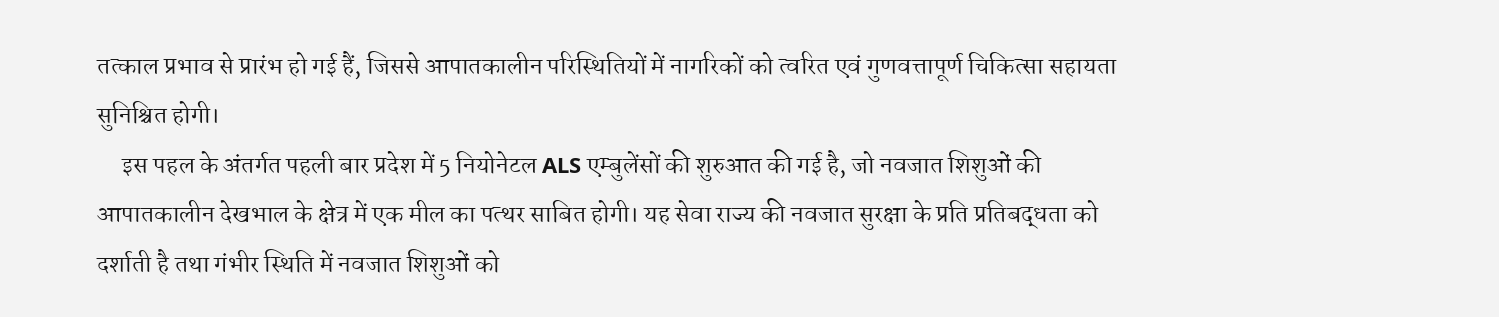तत्काल प्रभाव से प्रारंभ हो गई हैं, जिससे आपातकालीन परिस्थितियों में नागरिकों को त्वरित एवं गुणवत्तापूर्ण चिकित्सा सहायता सुनिश्चित होगी।
     इस पहल के अंतर्गत पहली बार प्रदेश में 5 नियोनेटल ALS एम्बुलेंसों की शुरुआत की गई है, जो नवजात शिशुओं की आपातकालीन देखभाल के क्षेत्र में एक मील का पत्थर साबित होगी। यह सेवा राज्य की नवजात सुरक्षा के प्रति प्रतिबद्धता को दर्शाती है तथा गंभीर स्थिति में नवजात शिशुओं को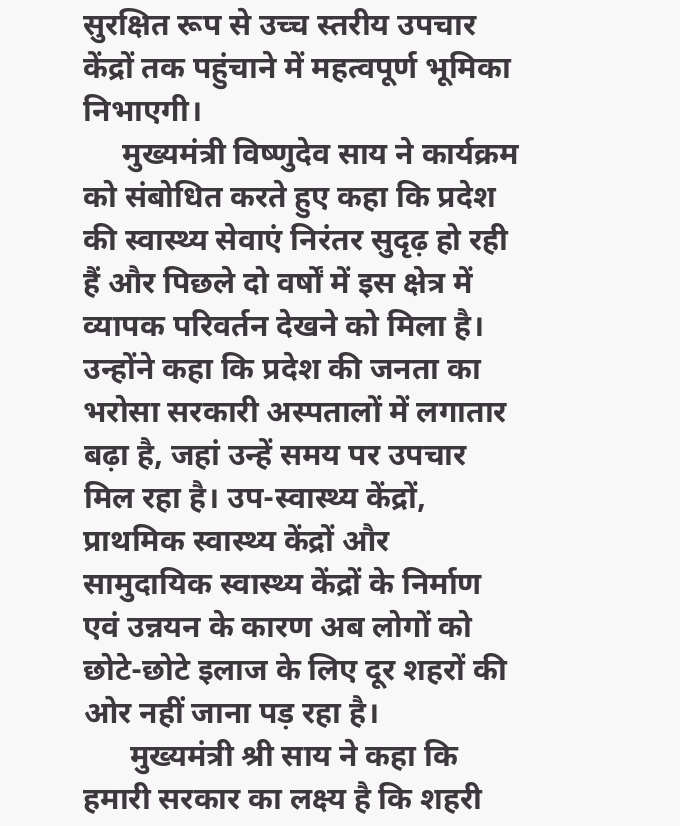सुरक्षित रूप से उच्च स्तरीय उपचार केंद्रों तक पहुंचाने में महत्वपूर्ण भूमिका निभाएगी।
     मुख्यमंत्री विष्णुदेव साय ने कार्यक्रम को संबोधित करते हुए कहा कि प्रदेश की स्वास्थ्य सेवाएं निरंतर सुदृढ़ हो रही हैं और पिछले दो वर्षों में इस क्षेत्र में व्यापक परिवर्तन देखने को मिला है। उन्होंने कहा कि प्रदेश की जनता का भरोसा सरकारी अस्पतालों में लगातार बढ़ा है, जहां उन्हें समय पर उपचार मिल रहा है। उप-स्वास्थ्य केंद्रों, प्राथमिक स्वास्थ्य केंद्रों और सामुदायिक स्वास्थ्य केंद्रों के निर्माण एवं उन्नयन के कारण अब लोगों को छोटे-छोटे इलाज के लिए दूर शहरों की ओर नहीं जाना पड़ रहा है।
      मुख्यमंत्री श्री साय ने कहा कि हमारी सरकार का लक्ष्य है कि शहरी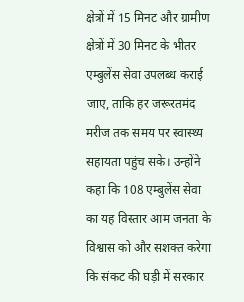क्षेत्रों में 15 मिनट और ग्रामीण क्षेत्रों में 30 मिनट के भीतर एम्बुलेंस सेवा उपलब्ध कराई जाए, ताकि हर जरूरतमंद मरीज तक समय पर स्वास्थ्य सहायता पहुंच सके। उन्होंने कहा कि 108 एम्बुलेंस सेवा का यह विस्तार आम जनता के विश्वास को और सशक्त करेगा कि संकट की घड़ी में सरकार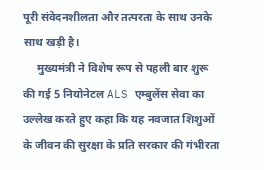पूरी संवेदनशीलता और तत्परता के साथ उनके साथ खड़ी है।
     मुख्यमंत्री ने विशेष रूप से पहली बार शुरू की गई 5 नियोनेटल ALS एम्बुलेंस सेवा का उल्लेख करते हुए कहा कि यह नवजात शिशुओं के जीवन की सुरक्षा के प्रति सरकार की गंभीरता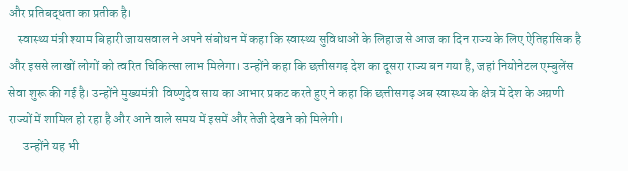और प्रतिबद्धता का प्रतीक है।
    स्वास्थ्य मंत्री श्याम बिहारी जायसवाल ने अपने संबोधन में कहा कि स्वास्थ्य सुविधाओं के लिहाज से आज का दिन राज्य के लिए ऐतिहासिक है और इससे लाखों लोगों को त्वरित चिकित्सा लाभ मिलेगा। उन्होंने कहा कि छत्तीसगढ़ देश का दूसरा राज्य बन गया है, जहां नियोनेटल एम्बुलेंस सेवा शुरू की गई है। उन्होंने मुख्यमंत्री  विष्णुदेव साय का आभार प्रकट करते हुए ने कहा कि छत्तीसगढ़ अब स्वास्थ्य के क्षेत्र में देश के अग्रणी राज्यों में शामिल हो रहा है और आने वाले समय में इसमें और तेजी देखने को मिलेगी।
      उन्होंने यह भी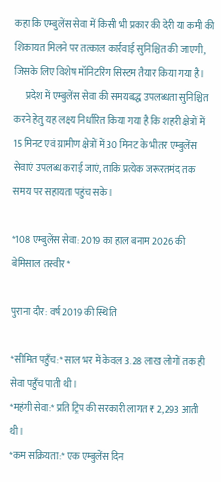कहा कि एम्बुलेंस सेवा में किसी भी प्रकार की देरी या कमी की शिकायत मिलने पर तत्काल कार्रवाई सुनिश्चित की जाएगी, जिसके लिए विशेष मॉनिटरिंग सिस्टम तैयार किया गया है।
      प्रदेश में एम्बुलेंस सेवा की समयबद्ध उपलब्धता सुनिश्चित करने हेतु यह लक्ष्य निर्धारित किया गया है कि शहरी क्षेत्रों में 15 मिनट एवं ग्रामीण क्षेत्रों में 30 मिनट के भीतर एम्बुलेंस सेवाएं उपलब्ध कराई जाएं, ताकि प्रत्येक जरूरतमंद तक समय पर सहायता पहुंच सके।

*108 एम्बुलेंस सेवा: 2019 का हाल बनाम 2026 की बेमिसाल तस्वीर*

पुराना दौर: वर्ष 2019 की स्थिति

*सीमित पहुँच:* साल भर में केवल 3.28 लाख लोगों तक ही सेवा पहुँच पाती थी।
*महंगी सेवा:* प्रति ट्रिप की सरकारी लागत ₹ 2,293 आती थी।
*कम सक्रियता:* एक एम्बुलेंस दिन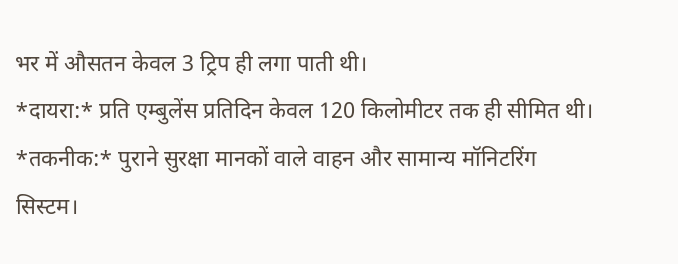भर में औसतन केवल 3 ट्रिप ही लगा पाती थी।
*दायरा:* प्रति एम्बुलेंस प्रतिदिन केवल 120 किलोमीटर तक ही सीमित थी।
*तकनीक:* पुराने सुरक्षा मानकों वाले वाहन और सामान्य मॉनिटरिंग सिस्टम।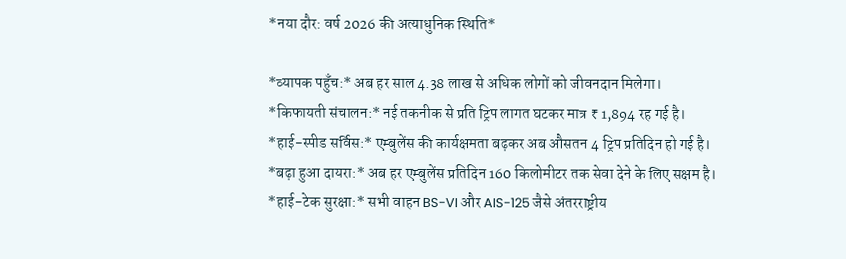*नया दौर: वर्ष 2026 की अत्याधुनिक स्थिति*

*व्यापक पहुँच:* अब हर साल 4.38 लाख से अधिक लोगों को जीवनदान मिलेगा।
*किफायती संचालन:* नई तकनीक से प्रति ट्रिप लागत घटकर मात्र ₹ 1,894 रह गई है।
*हाई-स्पीड सर्विस:* एम्बुलेंस की कार्यक्षमता बढ़कर अब औसतन 4 ट्रिप प्रतिदिन हो गई है।
*बढ़ा हुआ दायरा:* अब हर एम्बुलेंस प्रतिदिन 160 किलोमीटर तक सेवा देने के लिए सक्षम है।
*हाई-टेक सुरक्षा:* सभी वाहन BS-VI और AIS-125 जैसे अंतरराष्ट्रीय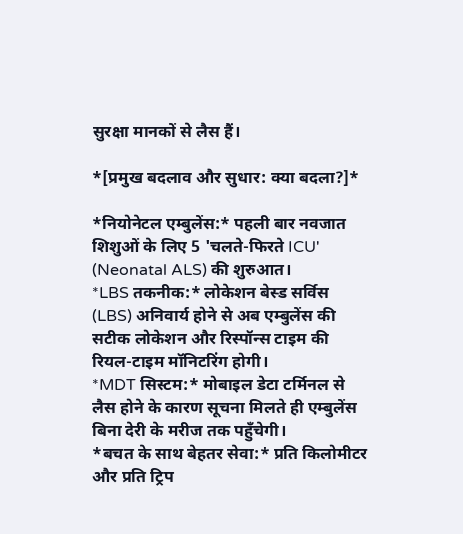सुरक्षा मानकों से लैस हैं।

*[प्रमुख बदलाव और सुधार: क्या बदला?]*

*नियोनेटल एम्बुलेंस:* पहली बार नवजात शिशुओं के लिए 5 'चलते-फिरते ICU' (Neonatal ALS) की शुरुआत।
*LBS तकनीक:* लोकेशन बेस्ड सर्विस (LBS) अनिवार्य होने से अब एम्बुलेंस की सटीक लोकेशन और रिस्पॉन्स टाइम की रियल-टाइम मॉनिटरिंग होगी।
*MDT सिस्टम:* मोबाइल डेटा टर्मिनल से लैस होने के कारण सूचना मिलते ही एम्बुलेंस बिना देरी के मरीज तक पहुँचेगी।
*बचत के साथ बेहतर सेवा:* प्रति किलोमीटर और प्रति ट्रिप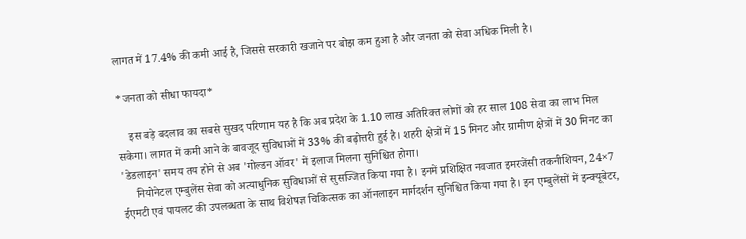लागत में 17.4% की कमी आई है, जिससे सरकारी खजाने पर बोझ कम हुआ है और जनता को सेवा अधिक मिली है।

*जनता को सीधा फायदा*

    इस बड़े बदलाव का सबसे सुखद परिणाम यह है कि अब प्रदेश के 1.10 लाख अतिरिक्त लोगों को हर साल 108 सेवा का लाभ मिल सकेगा। लागत में कमी आने के बावजूद सुविधाओं में 33% की बढ़ोत्तरी हुई है। शहरी क्षेत्रों में 15 मिनट और ग्रामीण क्षेत्रों में 30 मिनट का 'डेडलाइन' समय तय होने से अब 'गोल्डन ऑवर' में इलाज मिलना सुनिश्चित होगा।
     नियोनेटल एम्बुलेंस सेवा को अत्याधुनिक सुविधाओं से सुसज्जित किया गया है। इनमें प्रशिक्षित नवजात इमरजेंसी तकनीशियन, 24×7 ईएमटी एवं पायलट की उपलब्धता के साथ विशेषज्ञ चिकित्सक का ऑनलाइन मार्गदर्शन सुनिश्चित किया गया है। इन एम्बुलेंसों में इन्क्यूबेटर,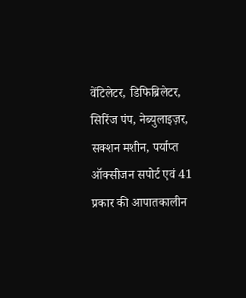वेंटिलेटर, डिफिब्रिलेटर, सिरिंज पंप, नेब्युलाइज़र, सक्शन मशीन, पर्याप्त ऑक्सीजन सपोर्ट एवं 41 प्रकार की आपातकालीन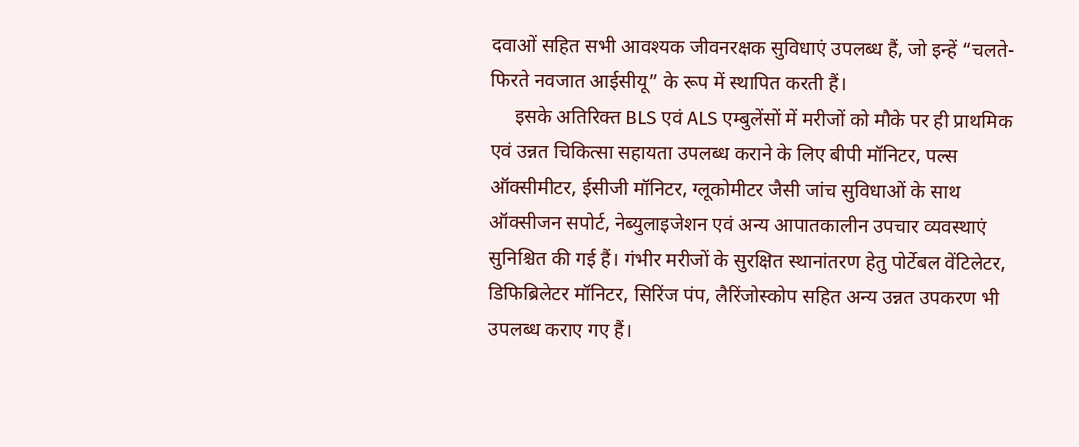दवाओं सहित सभी आवश्यक जीवनरक्षक सुविधाएं उपलब्ध हैं, जो इन्हें “चलते-फिरते नवजात आईसीयू” के रूप में स्थापित करती हैं।
     इसके अतिरिक्त BLS एवं ALS एम्बुलेंसों में मरीजों को मौके पर ही प्राथमिक एवं उन्नत चिकित्सा सहायता उपलब्ध कराने के लिए बीपी मॉनिटर, पल्स ऑक्सीमीटर, ईसीजी मॉनिटर, ग्लूकोमीटर जैसी जांच सुविधाओं के साथ ऑक्सीजन सपोर्ट, नेब्युलाइजेशन एवं अन्य आपातकालीन उपचार व्यवस्थाएं सुनिश्चित की गई हैं। गंभीर मरीजों के सुरक्षित स्थानांतरण हेतु पोर्टेबल वेंटिलेटर, डिफिब्रिलेटर मॉनिटर, सिरिंज पंप, लैरिंजोस्कोप सहित अन्य उन्नत उपकरण भी उपलब्ध कराए गए हैं।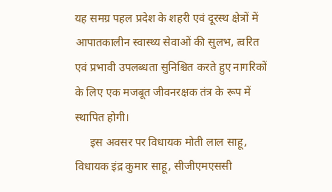यह समग्र पहल प्रदेश के शहरी एवं दूरस्थ क्षेत्रों में आपातकालीन स्वास्थ्य सेवाओं की सुलभ, त्वरित एवं प्रभावी उपलब्धता सुनिश्चित करते हुए नागरिकों के लिए एक मजबूत जीवनरक्षक तंत्र के रूप में स्थापित होगी।
     इस अवसर पर विधायक मोती लाल साहू, विधायक इंद्र कुमार साहू, सीजीएमएससी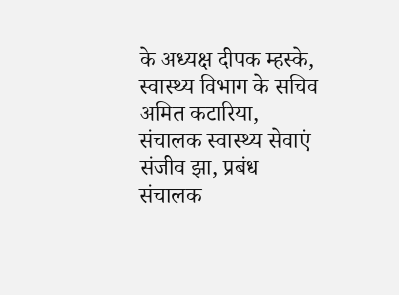के अध्यक्ष दीपक म्हस्के, स्वास्थ्य विभाग के सचिव अमित कटारिया, संचालक स्वास्थ्य सेवाएं  संजीव झा, प्रबंध संचालक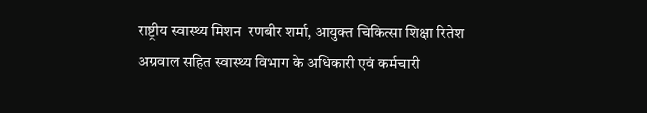राष्ट्रीय स्वास्थ्य मिशन  रणबीर शर्मा, आयुक्त चिकित्सा शिक्षा रितेश अग्रवाल सहित स्वास्थ्य विभाग के अधिकारी एवं कर्मचारी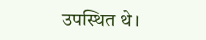उपस्थित थे।